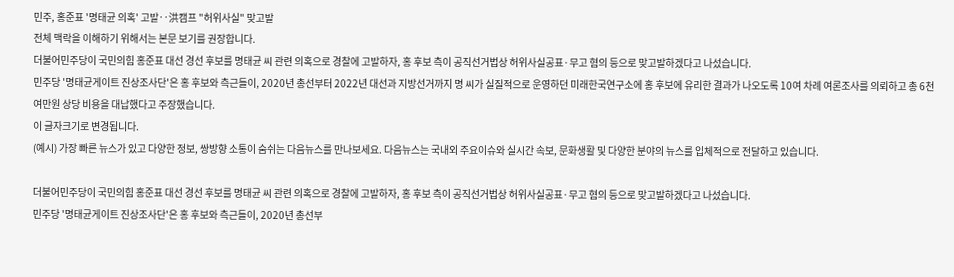민주, 홍준표 '명태균 의혹' 고발‥洪캠프 "허위사실" 맞고발
전체 맥락을 이해하기 위해서는 본문 보기를 권장합니다.
더불어민주당이 국민의힘 홍준표 대선 경선 후보를 명태균 씨 관련 의혹으로 경찰에 고발하자, 홍 후보 측이 공직선거법상 허위사실공표·무고 혐의 등으로 맞고발하겠다고 나섰습니다.
민주당 '명태균게이트 진상조사단'은 홍 후보와 측근들이, 2020년 총선부터 2022년 대선과 지방선거까지 명 씨가 실질적으로 운영하던 미래한국연구소에 홍 후보에 유리한 결과가 나오도록 10여 차례 여론조사를 의뢰하고 총 6천여만원 상당 비용을 대납했다고 주장했습니다.
이 글자크기로 변경됩니다.
(예시) 가장 빠른 뉴스가 있고 다양한 정보, 쌍방향 소통이 숨쉬는 다음뉴스를 만나보세요. 다음뉴스는 국내외 주요이슈와 실시간 속보, 문화생활 및 다양한 분야의 뉴스를 입체적으로 전달하고 있습니다.

더불어민주당이 국민의힘 홍준표 대선 경선 후보를 명태균 씨 관련 의혹으로 경찰에 고발하자, 홍 후보 측이 공직선거법상 허위사실공표·무고 혐의 등으로 맞고발하겠다고 나섰습니다.
민주당 '명태균게이트 진상조사단'은 홍 후보와 측근들이, 2020년 총선부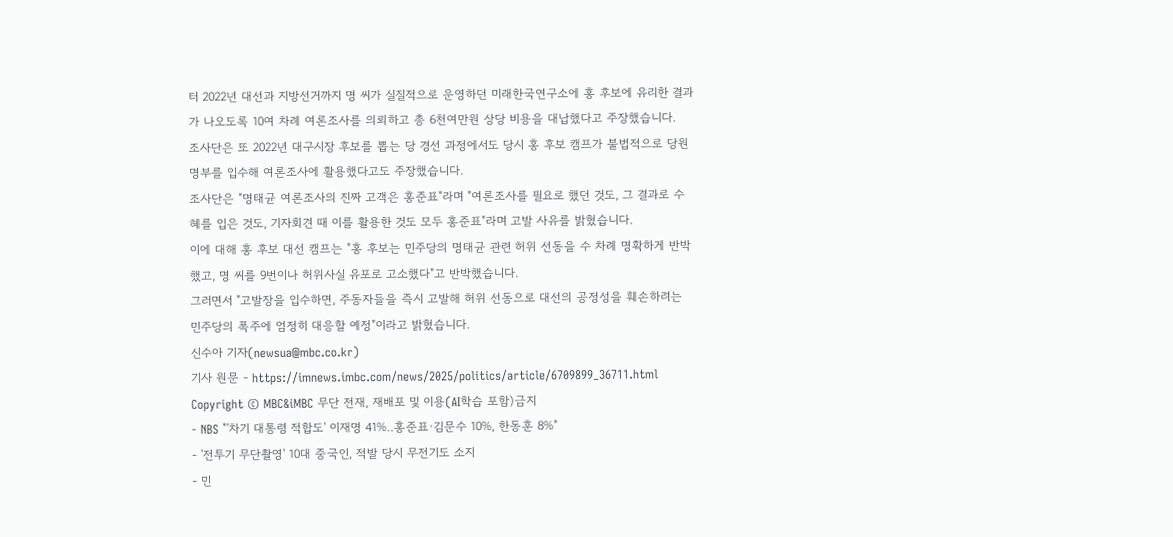터 2022년 대선과 지방선거까지 명 씨가 실질적으로 운영하던 미래한국연구소에 홍 후보에 유리한 결과가 나오도록 10여 차례 여론조사를 의뢰하고 총 6천여만원 상당 비용을 대납했다고 주장했습니다.
조사단은 또 2022년 대구시장 후보를 뽑는 당 경선 과정에서도 당시 홍 후보 캠프가 불법적으로 당원 명부를 입수해 여론조사에 활용했다고도 주장했습니다.
조사단은 "명태균 여론조사의 진짜 고객은 홍준표"라며 "여론조사를 필요로 했던 것도, 그 결과로 수혜를 입은 것도, 기자회견 때 이를 활용한 것도 모두 홍준표"라며 고발 사유를 밝혔습니다.
이에 대해 홍 후보 대선 캠프는 "홍 후보는 민주당의 명태균 관련 허위 선동을 수 차례 명확하게 반박했고, 명 씨를 9번이나 허위사실 유포로 고소했다"고 반박했습니다.
그러면서 "고발장을 입수하면, 주동자들을 즉시 고발해 허위 선동으로 대선의 공정성을 훼손하려는 민주당의 폭주에 엄정히 대응할 예정"이라고 밝혔습니다.
신수아 기자(newsua@mbc.co.kr)
기사 원문 - https://imnews.imbc.com/news/2025/politics/article/6709899_36711.html
Copyright © MBC&iMBC 무단 전재, 재배포 및 이용(AI학습 포함)금지
- NBS "'차기 대통령 적합도' 이재명 41%‥홍준표·김문수 10%, 한동훈 8%"
- '전투기 무단촬영' 10대 중국인, 적발 당시 무전기도 소지
- 민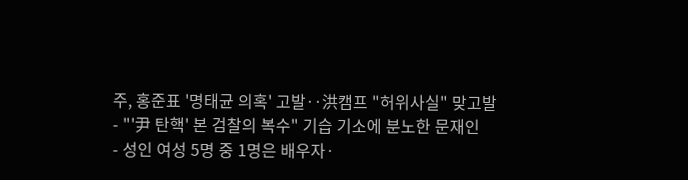주, 홍준표 '명태균 의혹' 고발‥洪캠프 "허위사실" 맞고발
- "'尹 탄핵' 본 검찰의 복수" 기습 기소에 분노한 문재인
- 성인 여성 5명 중 1명은 배우자·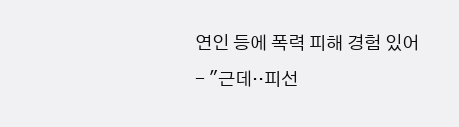연인 등에 폭력 피해 경험 있어
- "근데‥피선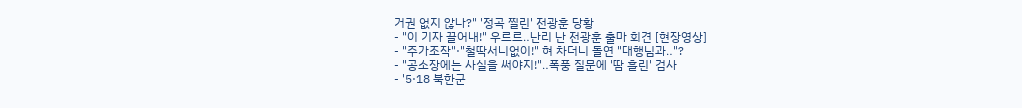거권 없지 않나?" '정곡 찔린' 전광훈 당황
- "이 기자 끌어내!" 우르르‥난리 난 전광훈 출마 회견 [현장영상]
- "주가조작"·"철딱서니없이!" 혀 차더니 돌연 "대행님과‥"?
- "공소장에는 사실을 써야지!"‥폭풍 질문에 '땀 흘린' 검사
- '5·18 북한군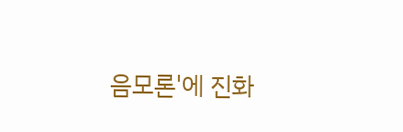음모론'에 진화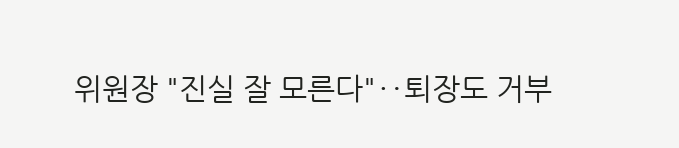위원장 "진실 잘 모른다"‥퇴장도 거부